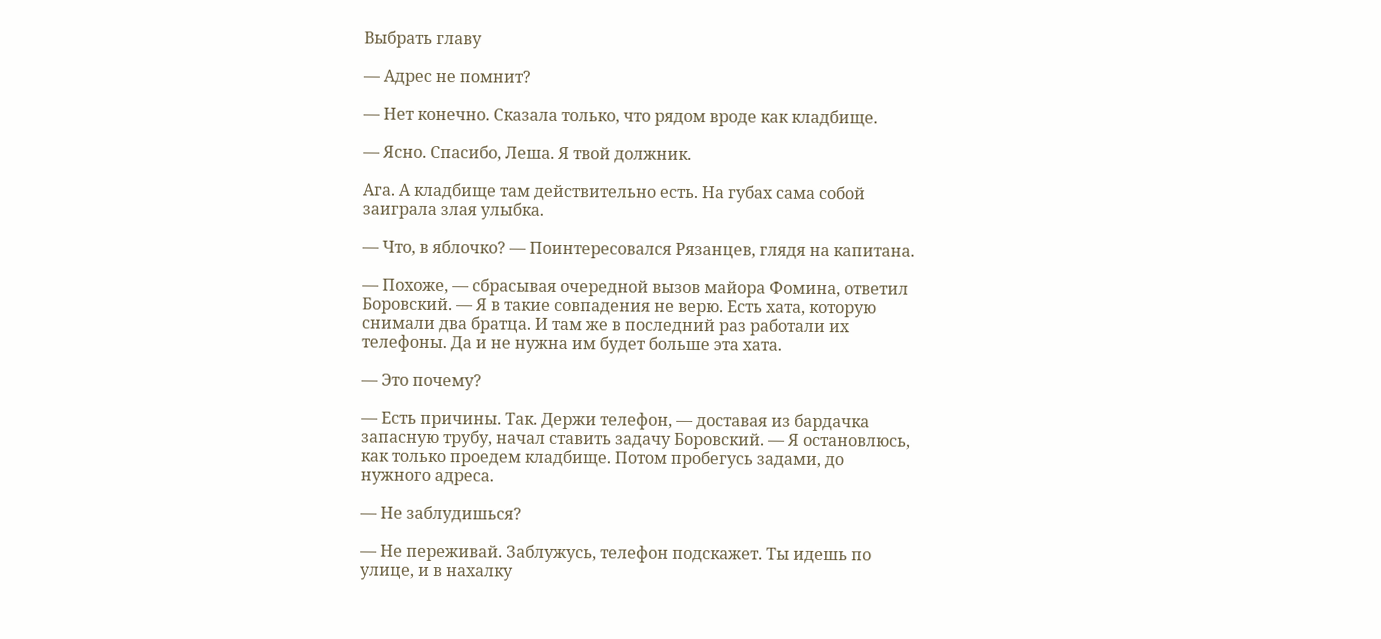Выбрать главу

— Адрес не помнит?

— Нет конечно. Сказала только, что рядом вроде как кладбище.

— Ясно. Спасибо, Леша. Я твой должник.

Ага. А кладбище там действительно есть. На губах сама собой заиграла злая улыбка.

— Что, в яблочко? — Поинтересовался Рязанцев, глядя на капитана.

— Похоже, — сбрасывая очередной вызов майора Фомина, ответил Боровский. — Я в такие совпадения не верю. Есть хата, которую снимали два братца. И там же в последний раз работали их телефоны. Да и не нужна им будет больше эта хата.

— Это почему?

— Есть причины. Так. Держи телефон, — доставая из бардачка запасную трубу, начал ставить задачу Боровский. — Я остановлюсь, как только проедем кладбище. Потом пробегусь задами, до нужного адреса.

— Не заблудишься?

— Не переживай. Заблужусь, телефон подскажет. Ты идешь по улице, и в нахалку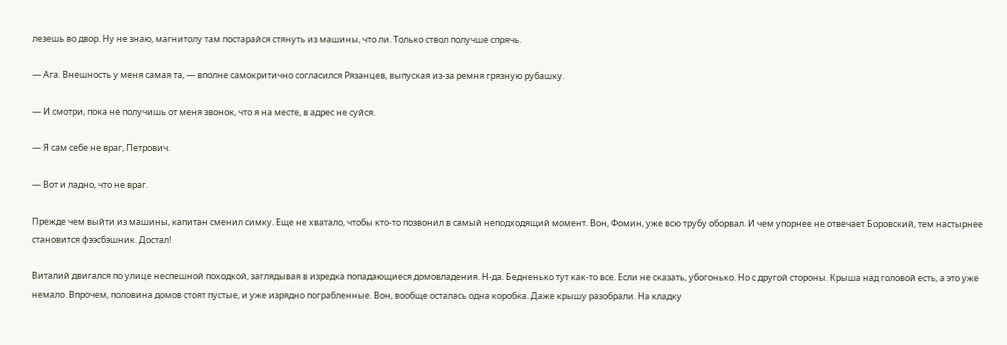лезешь во двор. Ну не знаю, магнитолу там постарайся стянуть из машины, что ли. Только ствол получше спрячь.

— Ага. Внешность у меня самая та, — вполне самокритично согласился Рязанцев, выпуская из-за ремня грязную рубашку.

— И смотри, пока не получишь от меня звонок, что я на месте, в адрес не суйся.

— Я сам себе не враг, Петрович.

— Вот и ладно, что не враг.

Прежде чем выйти из машины, капитан сменил симку. Еще не хватало, чтобы кто-то позвонил в самый неподходящий момент. Вон, Фомин, уже всю трубу оборвал. И чем упорнее не отвечает Боровский, тем настырнее становится фээсбэшник. Достал!

Виталий двигался по улице неспешной походкой, заглядывая в изредка попадающиеся домовладения. Н-да. Бедненько тут как-то все. Если не сказать, убогонько. Но с другой стороны. Крыша над головой есть, а это уже немало. Впрочем, половина домов стоят пустые, и уже изрядно пограбленные. Вон, вообще осталась одна коробка. Даже крышу разобрали. На кладку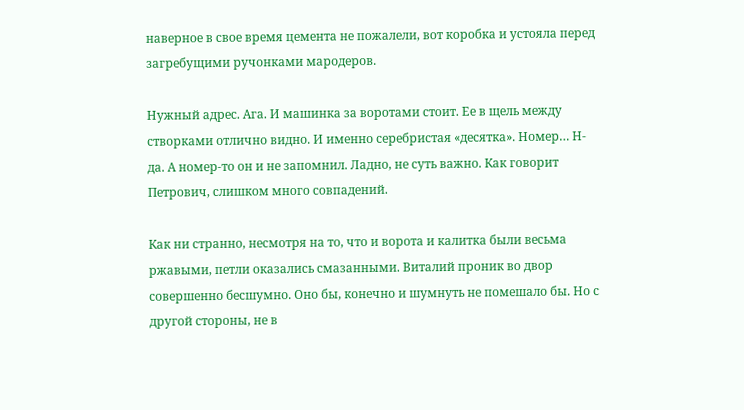наверное в свое время цемента не пожалели, вот коробка и устояла перед загребущими ручонками мародеров.

Нужный адрес. Ага. И машинка за воротами стоит. Ее в щель между створками отлично видно. И именно серебристая «десятка». Номер… Н-да. А номер-то он и не запомнил. Ладно, не суть важно. Как говорит Петрович, слишком много совпадений.

Как ни странно, несмотря на то, что и ворота и калитка были весьма ржавыми, петли оказались смазанными. Виталий проник во двор совершенно бесшумно. Оно бы, конечно и шумнуть не помешало бы. Но с другой стороны, не в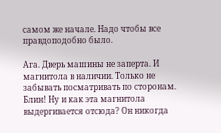самом же начале. Надо чтобы все правдоподобно было.

Ага. Дверь машины не заперта. И магнитола в наличии. Только не забывать посматривать по сторонам. Блин! Ну и как эта магнитола выдергивается отсюда? Он никогда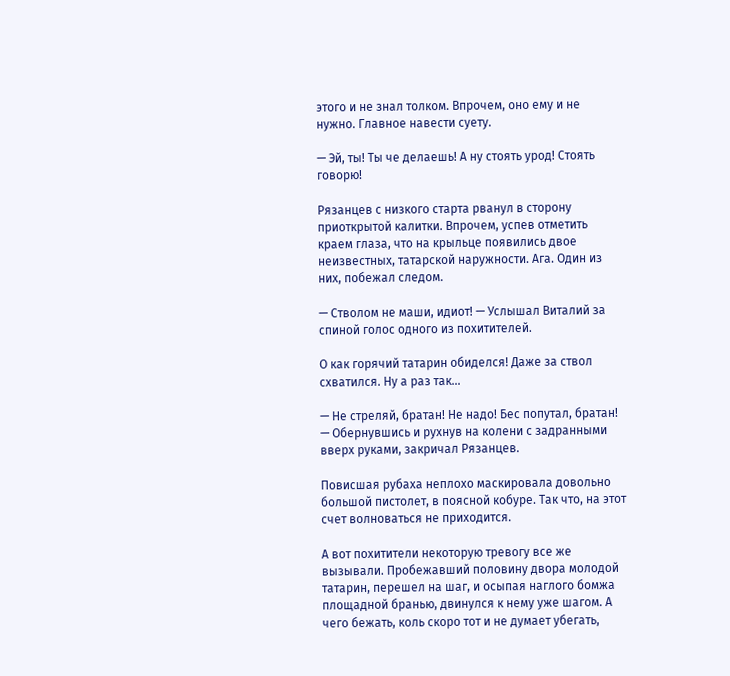этого и не знал толком. Впрочем, оно ему и не нужно. Главное навести суету.

— Эй, ты! Ты че делаешь! А ну стоять урод! Стоять говорю!

Рязанцев с низкого старта рванул в сторону приоткрытой калитки. Впрочем, успев отметить краем глаза, что на крыльце появились двое неизвестных, татарской наружности. Ага. Один из них, побежал следом.

— Стволом не маши, идиот! — Услышал Виталий за спиной голос одного из похитителей.

О как горячий татарин обиделся! Даже за ствол схватился. Ну а раз так…

— Не стреляй, братан! Не надо! Бес попутал, братан! — Обернувшись и рухнув на колени с задранными вверх руками, закричал Рязанцев.

Повисшая рубаха неплохо маскировала довольно большой пистолет, в поясной кобуре. Так что, на этот счет волноваться не приходится.

А вот похитители некоторую тревогу все же вызывали. Пробежавший половину двора молодой татарин, перешел на шаг, и осыпая наглого бомжа площадной бранью, двинулся к нему уже шагом. А чего бежать, коль скоро тот и не думает убегать,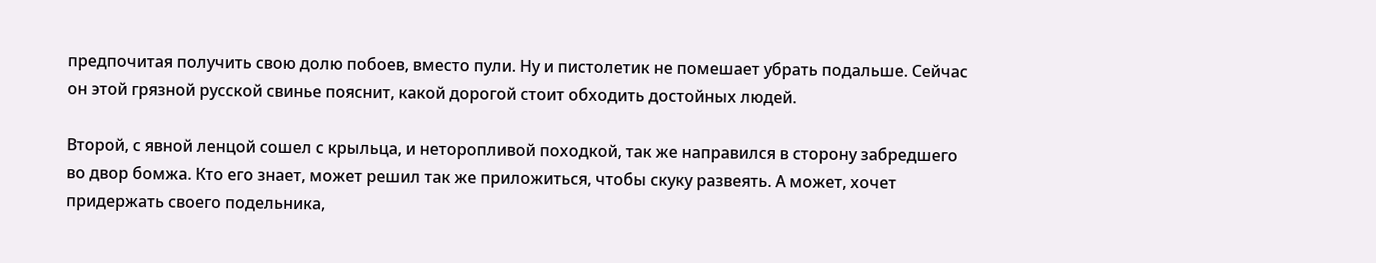предпочитая получить свою долю побоев, вместо пули. Ну и пистолетик не помешает убрать подальше. Сейчас он этой грязной русской свинье пояснит, какой дорогой стоит обходить достойных людей.

Второй, с явной ленцой сошел с крыльца, и неторопливой походкой, так же направился в сторону забредшего во двор бомжа. Кто его знает, может решил так же приложиться, чтобы скуку развеять. А может, хочет придержать своего подельника,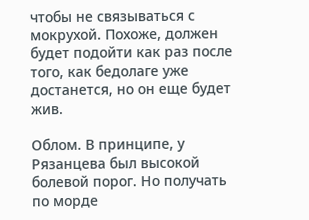чтобы не связываться с мокрухой. Похоже, должен будет подойти как раз после того, как бедолаге уже достанется, но он еще будет жив.

Облом. В принципе, у Рязанцева был высокой болевой порог. Но получать по морде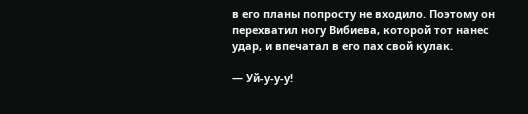в его планы попросту не входило. Поэтому он перехватил ногу Вибиева, которой тот нанес удар, и впечатал в его пах свой кулак.

— Уй-у-у-у!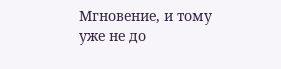Мгновение, и тому уже не до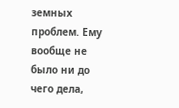земных проблем. Ему вообще не было ни до чего дела,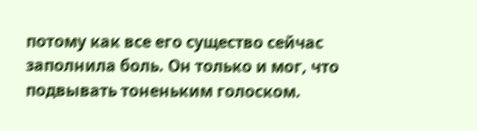потому как все его существо сейчас заполнила боль. Он только и мог, что подвывать тоненьким голоском.